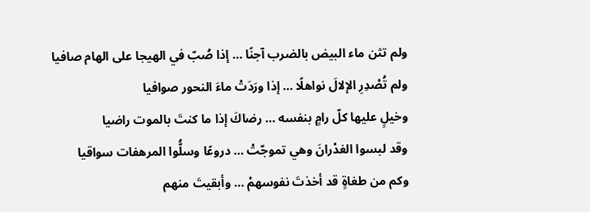ولم تثن ماء البيض بالضرب آجنًا … إذا صُبّ في الهيجا على الهام صافيا
ولم تُصْدِرِ الإلالَ نواهلًا … إذا ورَدَتْ ماءَ النحور صوافيا
وخيلٍ عليها كلّ رامٍ بنفسه … رضاكَ إذا ما كنتَ بالموت راضيا
وقد لبسوا الغدْرانَ وهي تموجّتْ … دروعًا وسلُّوا المرهفات سواقيا
وكم من طغاةٍ قد أخذتَ نفوسهمْ … وأبقيتَ منهم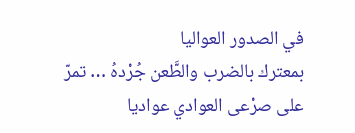في الصدور العواليا
بمعترك بالضرب والطَّعن جُرْدهُ … تمرّ على صرْعى العوادي عواديا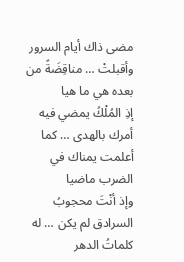مضى ذاك أيام السرور وأقبلتْ … مناقِضَةً من بعده هي ما هيا
إذِ المُلْكُ يمضي فيه أمرك بالهدى … كما أعلمت يمناك في الضرب ماضيا
وإذ أنْتَ محجوبُ السرادق لم يكن … له كلماتُ الدهر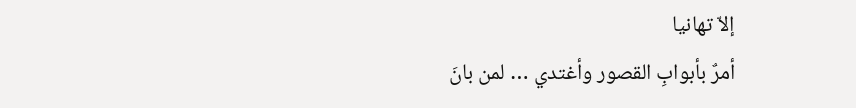إلاّ تهانيا
أمرٌ بأبوابِ القصور وأغتدي … لمن بانَ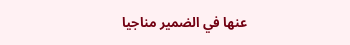عنها في الضمير مناجيا